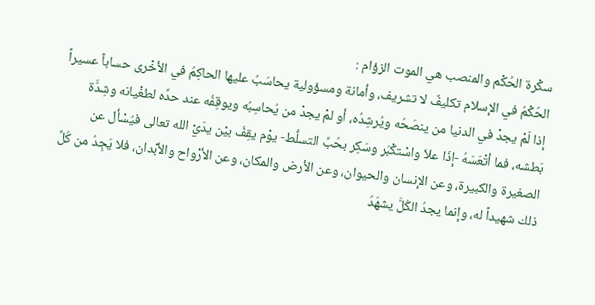سكْرة الحُكْم والمنصب هي الموت الزؤام :
الحُكْمُ في الإسلام تكليفٌ لا تشريف، وأمانة ومسؤولية يحاسَبُ عليها الحاكِمُ في الأخْرى حساباً عسيراً إذا لَمْ يجدْ في الدنيا من ينصَحُه ويُرشِدُه، أو لمْ يجدْ من يُحاسِبُه ويوقِفُه عند حدِّه لطغْيانه وشِدَّة بَطشه، فما أتْعَسَهُ -إذَا علاَ واسْتكْبَر وسَكِر بحُبِّ التسلُّط- يوْم يقِفُ بيْن يدَيْ الله تعالى فيُسْأل عن الصغيرة والكبيرة، وعن الإنسان والحيوان، وعن الأرض والمكان، وعن الأرْواح والأبْدان، فلا يَجِدُ من كُلِّ ذلك شهيداً له، وإنما يجدُ الكُلَّ يشهَدُ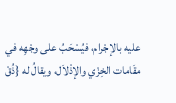عليه بالإجْرام، فيُسْحَبُ على وجْهِه في مقَامات الخِزْي والإذْلاَل، ويقالُ له {ذُقْ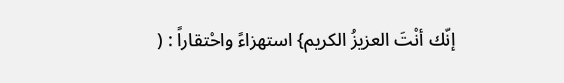إنّك أنْتَ العزيزُ الكريم} استهزاءً واحْتقاراً : (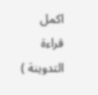اكمل قراءة التدوينة )